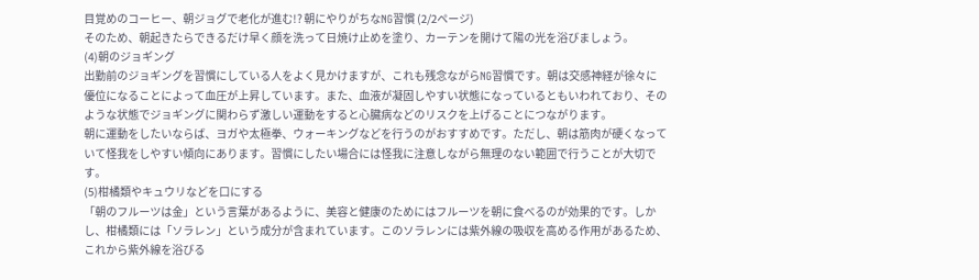目覚めのコーヒー、朝ジョグで老化が進む!? 朝にやりがちなNG習慣 (2/2ページ)
そのため、朝起きたらできるだけ早く顔を洗って日焼け止めを塗り、カーテンを開けて陽の光を浴びましょう。
(4)朝のジョギング
出勤前のジョギングを習慣にしている人をよく見かけますが、これも残念ながらNG習慣です。朝は交感神経が徐々に優位になることによって血圧が上昇しています。また、血液が凝固しやすい状態になっているともいわれており、そのような状態でジョギングに関わらず激しい運動をすると心臓病などのリスクを上げることにつながります。
朝に運動をしたいならば、ヨガや太極拳、ウォーキングなどを行うのがおすすめです。ただし、朝は筋肉が硬くなっていて怪我をしやすい傾向にあります。習慣にしたい場合には怪我に注意しながら無理のない範囲で行うことが大切です。
(5)柑橘類やキュウリなどを口にする
「朝のフルーツは金」という言葉があるように、美容と健康のためにはフルーツを朝に食べるのが効果的です。しかし、柑橘類には「ソラレン」という成分が含まれています。このソラレンには紫外線の吸収を高める作用があるため、これから紫外線を浴びる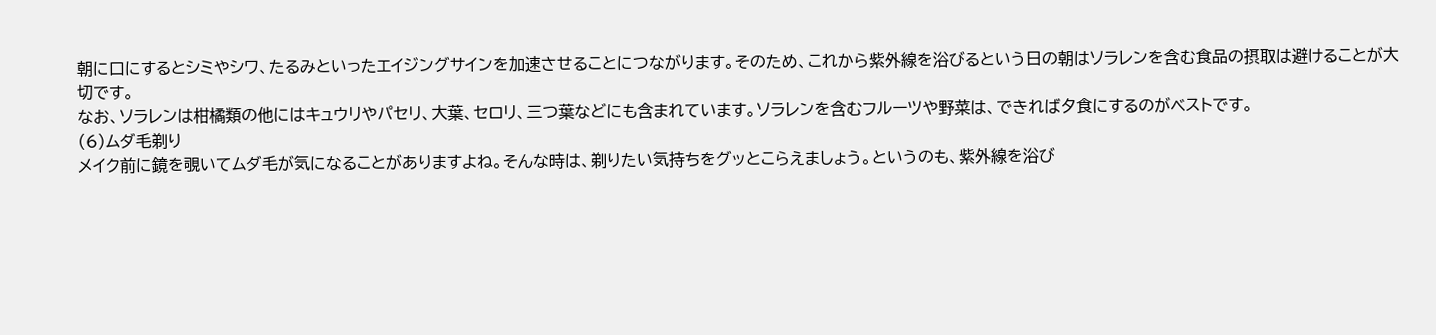朝に口にするとシミやシワ、たるみといったエイジングサインを加速させることにつながります。そのため、これから紫外線を浴びるという日の朝はソラレンを含む食品の摂取は避けることが大切です。
なお、ソラレンは柑橘類の他にはキュウリやパセリ、大葉、セロリ、三つ葉などにも含まれています。ソラレンを含むフルーツや野菜は、できれば夕食にするのがベストです。
(6)ムダ毛剃り
メイク前に鏡を覗いてムダ毛が気になることがありますよね。そんな時は、剃りたい気持ちをグッとこらえましょう。というのも、紫外線を浴び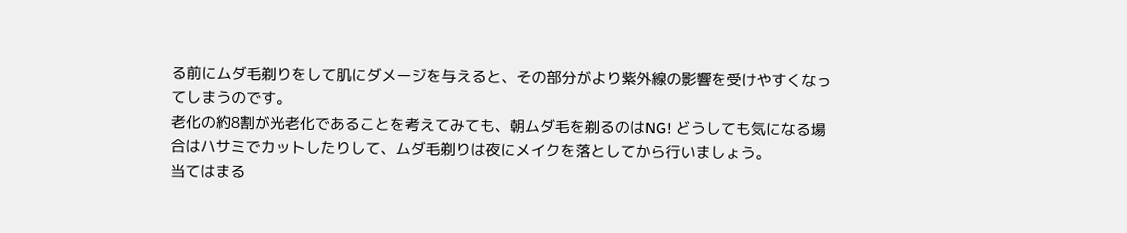る前にムダ毛剃りをして肌にダメージを与えると、その部分がより紫外線の影響を受けやすくなってしまうのです。
老化の約8割が光老化であることを考えてみても、朝ムダ毛を剃るのはNG! どうしても気になる場合はハサミでカットしたりして、ムダ毛剃りは夜にメイクを落としてから行いましょう。
当てはまる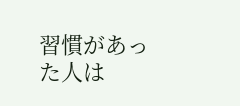習慣があった人は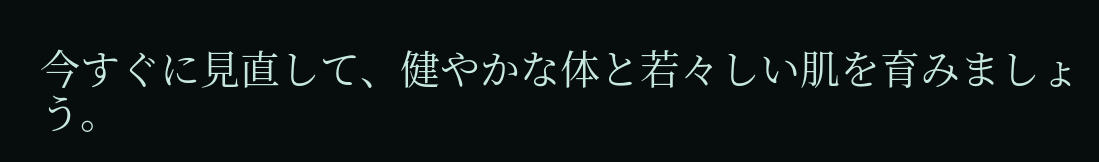今すぐに見直して、健やかな体と若々しい肌を育みましょう。